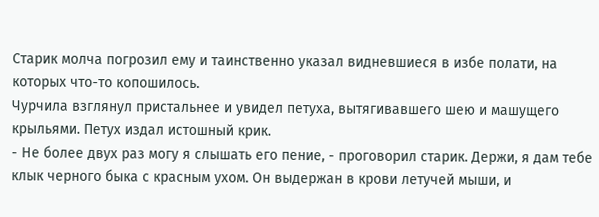Старик молча погрозил ему и таинственно указал видневшиеся в избе полати, на которых что-то копошилось.
Чурчила взглянул пристальнее и увидел петуха, вытягивавшего шею и машущего крыльями. Петух издал истошный крик.
- Не более двух раз могу я слышать его пение, - проговорил старик. Держи, я дам тебе клык черного быка с красным ухом. Он выдержан в крови летучей мыши, и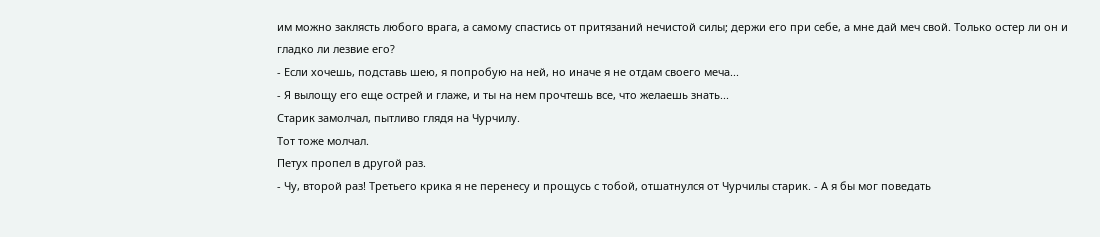им можно заклясть любого врага, а самому спастись от притязаний нечистой силы; держи его при себе, а мне дай меч свой. Только остер ли он и гладко ли лезвие его?
- Если хочешь, подставь шею, я попробую на ней, но иначе я не отдам своего меча...
- Я вылощу его еще острей и глаже, и ты на нем прочтешь все, что желаешь знать...
Старик замолчал, пытливо глядя на Чурчилу.
Тот тоже молчал.
Петух пропел в другой раз.
- Чу, второй раз! Третьего крика я не перенесу и прощусь с тобой, отшатнулся от Чурчилы старик. - А я бы мог поведать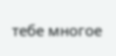тебе многое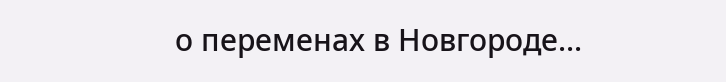о переменах в Новгороде...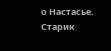о Настасье.
Старик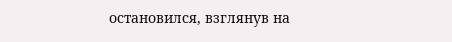остановился, взглянув на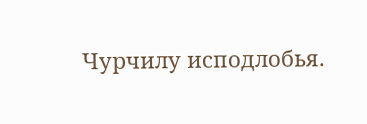Чурчилу исподлобья.